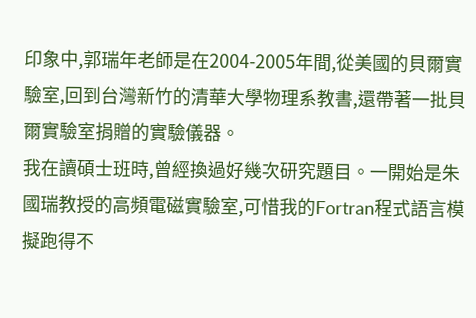印象中,郭瑞年老師是在2004-2005年間,從美國的貝爾實驗室,回到台灣新竹的清華大學物理系教書,還帶著一批貝爾實驗室捐贈的實驗儀器。
我在讀碩士班時,曾經換過好幾次研究題目。一開始是朱國瑞教授的高頻電磁實驗室,可惜我的Fortran程式語言模擬跑得不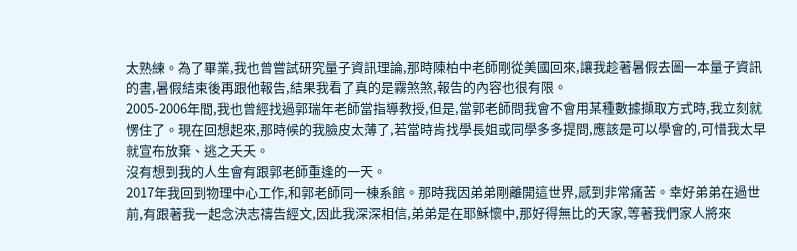太熟練。為了畢業,我也曾嘗試研究量子資訊理論,那時陳柏中老師剛從美國回來,讓我趁著暑假去圖一本量子資訊的書,暑假結束後再跟他報告,結果我看了真的是霧煞煞,報告的內容也很有限。
2005-2006年間,我也曾經找過郭瑞年老師當指導教授,但是,當郭老師問我會不會用某種數據擷取方式時,我立刻就愣住了。現在回想起來,那時候的我臉皮太薄了,若當時肯找學長姐或同學多多提問,應該是可以學會的,可惜我太早就宣布放棄、逃之夭夭。
沒有想到我的人生會有跟郭老師重逢的一天。
2017年我回到物理中心工作,和郭老師同一棟系館。那時我因弟弟剛離開這世界,感到非常痛苦。幸好弟弟在過世前,有跟著我一起念決志禱告經文,因此我深深相信,弟弟是在耶穌懷中,那好得無比的天家,等著我們家人將來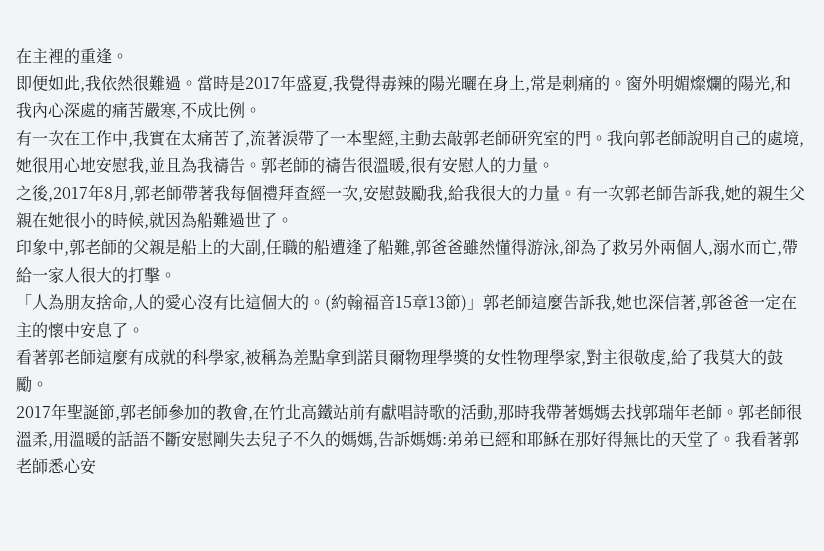在主裡的重逢。
即便如此,我依然很難過。當時是2017年盛夏,我覺得毒辣的陽光曬在身上,常是刺痛的。窗外明媚燦爛的陽光,和我內心深處的痛苦嚴寒,不成比例。
有一次在工作中,我實在太痛苦了,流著淚帶了一本聖經,主動去敲郭老師研究室的門。我向郭老師說明自己的處境,她很用心地安慰我,並且為我禱告。郭老師的禱告很溫暖,很有安慰人的力量。
之後,2017年8月,郭老師帶著我每個禮拜查經一次,安慰鼓勵我,給我很大的力量。有一次郭老師告訴我,她的親生父親在她很小的時候,就因為船難過世了。
印象中,郭老師的父親是船上的大副,任職的船遭逢了船難,郭爸爸雖然懂得游泳,卻為了救另外兩個人,溺水而亡,帶給一家人很大的打擊。
「人為朋友捨命,人的愛心沒有比這個大的。(約翰福音15章13節)」郭老師這麼告訴我,她也深信著,郭爸爸一定在主的懷中安息了。
看著郭老師這麼有成就的科學家,被稱為差點拿到諾貝爾物理學獎的女性物理學家,對主很敬虔,給了我莫大的鼓勵。
2017年聖誕節,郭老師參加的教會,在竹北高鐵站前有獻唱詩歌的活動,那時我帶著媽媽去找郭瑞年老師。郭老師很溫柔,用溫暖的話語不斷安慰剛失去兒子不久的媽媽,告訴媽媽:弟弟已經和耶穌在那好得無比的天堂了。我看著郭老師悉心安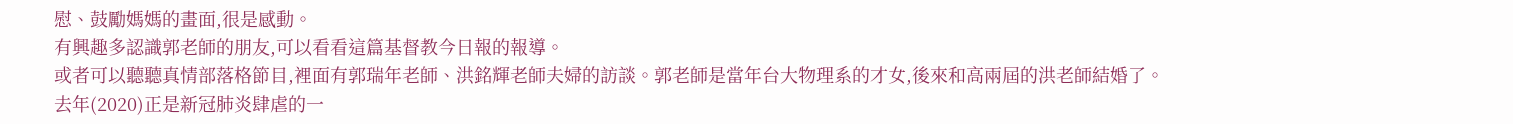慰、鼓勵媽媽的畫面,很是感動。
有興趣多認識郭老師的朋友,可以看看這篇基督教今日報的報導。
或者可以聽聽真情部落格節目,裡面有郭瑞年老師、洪銘輝老師夫婦的訪談。郭老師是當年台大物理系的才女,後來和高兩屆的洪老師結婚了。
去年(2020)正是新冠肺炎肆虐的一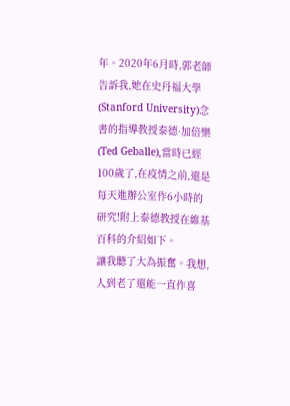年。2020年6月時,郭老師告訴我,她在史丹福大學(Stanford University)念書的指導教授泰德·加倍樂 (Ted Geballe),當時已經100歲了,在疫情之前,還是每天進辦公室作6小時的研究!附上泰德教授在維基百科的介紹如下。
讓我聽了大為振奮。我想,人到老了還能一直作喜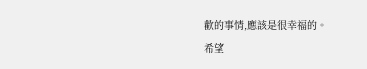歡的事情,應該是很幸福的。
希望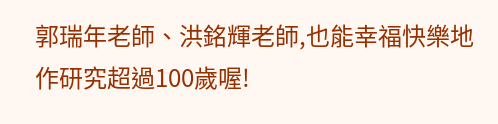郭瑞年老師、洪銘輝老師,也能幸福快樂地作研究超過100歲喔!